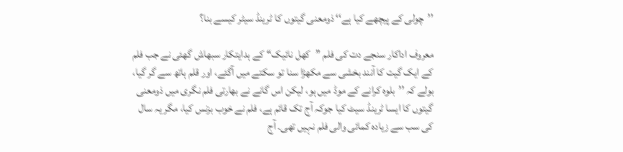’’چولی کے پیچھے کیا ہے‘‘ ذومعنی گیتوں کا ٹرینڈ سیٹر کیسے بنا؟

معروف اداکار سنجے دت کی فلم ’’کھل نائیک‘‘ کے ہدایتکار سبھاش گھئی نے جب فلم کے ایک گیت کا آنند بخشی سے مکھڑا سنا تو سکتے میں آگئے، اور قلم ہاتھ سے گر گیا، بولے کہ ’’بلوہ کرانے کے موڈ میں ہو، لیکن اس گانے نے بھارتی فلم نگری میں ذومعنی گیتوں کا ایسا ٹرینڈ سیٹ کیا جوکہ آج تک قائم ہے، فلم نے خوب بزنس کیا، مگر یہ سال کی سب سے زیادہ کمائی والی فلم نہیں تھی۔ آج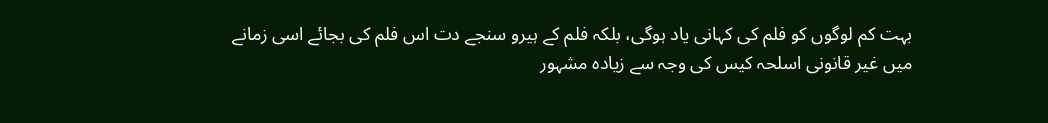بہت کم لوگوں کو فلم کی کہانی یاد ہوگی، بلکہ فلم کے ہیرو سنجے دت اس فلم کی بجائے اسی زمانے میں غیر قانونی اسلحہ کیس کی وجہ سے زیادہ مشہور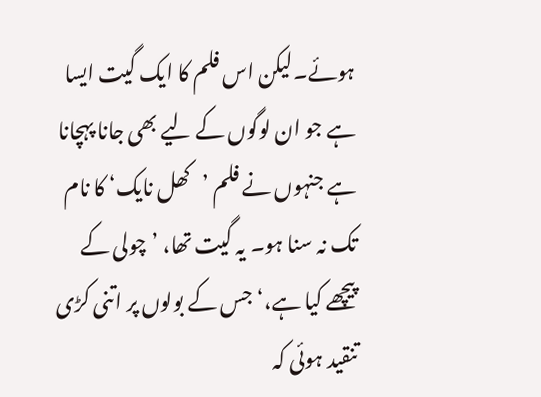ہوئے۔لیکن اس فلم کا ایک گیت ایسا ہے جو ان لوگوں کے لیے بھی جانا پہچانا ہے جنہوں نے فلم ’کھل نایک‘ کا نام تک نہ سنا ہو۔ یہ گیت تھا، ’چولی کے پیچھے کیا ہے،‘ جس کے بولوں پر اتنی کڑی تنقید ہوئی کہ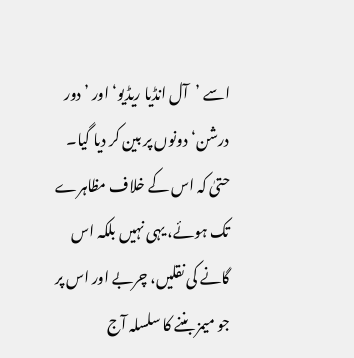اسے ’آل انڈیا ریڈیو‘ اور ’دور درشن‘ دونوں پر بین کر دیا گیا۔ حتیٰ کہ اس کے خلاف مظاہرے تک ہوئے، یہی نہیں بلکہ اس گانے کی نقلیں، چربے اور اس پر جو میمز بننے کا سلسلہ آج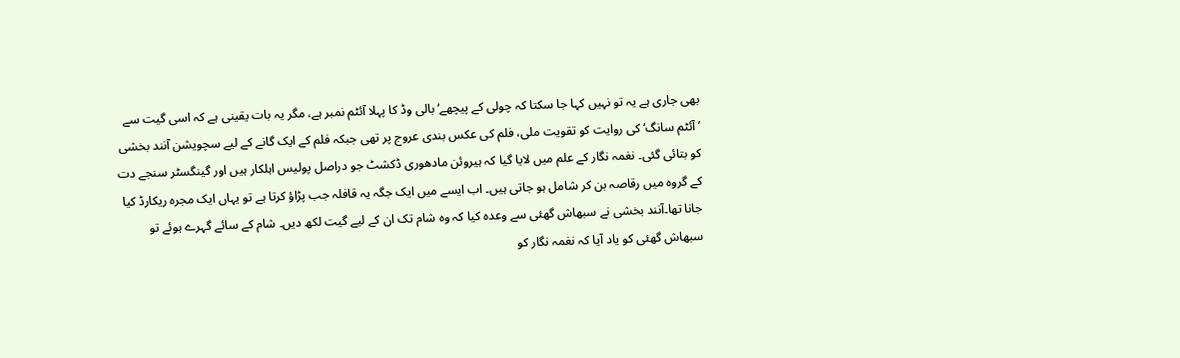بھی جاری ہے یہ تو نہیں کہا جا سکتا کہ چولی کے پیچھے‘ بالی وڈ کا پہلا آئٹم نمبر ہے، مگر یہ بات یقینی ہے کہ اسی گیت سے ’آئٹم سانگ‘ کی روایت کو تقویت ملی، فلم کی عکس بندی عروج پر تھی جبکہ فلم کے ایک گانے کے لیے سچویشن آنند بخشی کو بتائی گئی۔ نغمہ نگار کے علم میں لایا گیا کہ ہیروئن مادھوری ڈکشٹ جو دراصل پولیس اہلکار ہیں اور گینگسٹر سنجے دت کے گروہ میں رقاصہ بن کر شامل ہو جاتی ہیں۔ اب ایسے میں ایک جگہ یہ قافلہ جب پڑاؤ کرتا ہے تو یہاں ایک مجرہ ریکارڈ کیا جانا تھا۔آنند بخشی نے سبھاش گھئی سے وعدہ کیا کہ وہ شام تک ان کے لیے گیت لکھ دیں۔ شام کے سائے گہرے ہوئے تو سبھاش گھئی کو یاد آیا کہ نغمہ نگار کو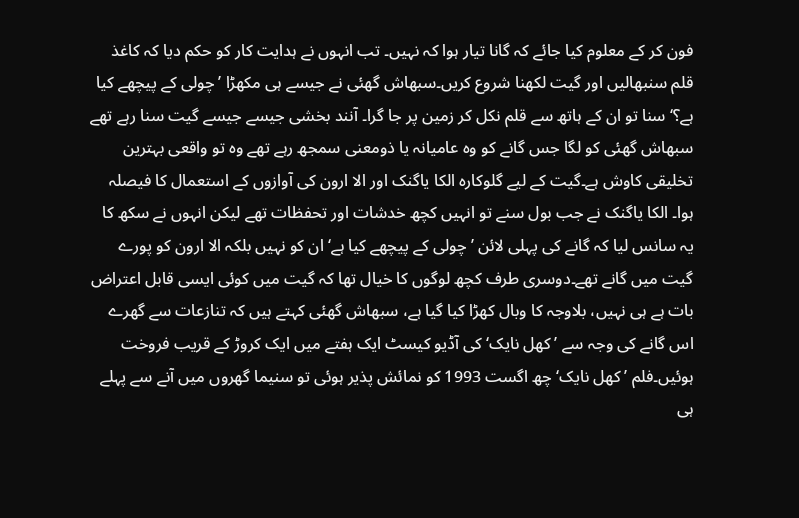فون کر کے معلوم کیا جائے کہ گانا تیار ہوا کہ نہیں۔ تب انہوں نے ہدایت کار کو حکم دیا کہ کاغذ قلم سنبھالیں اور گیت لکھنا شروع کریں۔سبھاش گھئی نے جیسے ہی مکھڑا ’چولی کے پیچھے کیا ہے؟‘ سنا تو ان کے ہاتھ سے قلم نکل کر زمین پر جا گرا۔ آنند بخشی جیسے جیسے گیت سنا رہے تھے سبھاش گھئی کو لگا جس گانے کو وہ عامیانہ یا ذومعنی سمجھ رہے تھے وہ تو واقعی بہترین تخلیقی کاوش ہے۔گیت کے لیے گلوکارہ الکا یاگنک اور الا ارون کی آوازوں کے استعمال کا فیصلہ ہوا۔ الکا یاگنک نے جب بول سنے تو انہیں کچھ خدشات اور تحفظات تھے لیکن انہوں نے سکھ کا یہ سانس لیا کہ گانے کی پہلی لائن ’چولی کے پیچھے کیا ہے‘ ان کو نہیں بلکہ الا ارون کو پورے گیت میں گانے تھے۔دوسری طرف کچھ لوگوں کا خیال تھا کہ گیت میں کوئی ایسی قابل اعتراض بات ہے ہی نہیں، بلاوجہ کا وبال کھڑا کیا گیا ہے، سبھاش گھئی کہتے ہیں کہ تنازعات سے گھرے اس گانے کی وجہ سے ’کھل نایک‘ کی آڈیو کیسٹ ایک ہفتے میں ایک کروڑ کے قریب فروخت ہوئیں۔فلم ’کھل نایک‘ چھ اگست 1993 کو نمائش پذیر ہوئی تو سنیما گھروں میں آنے سے پہلے ہی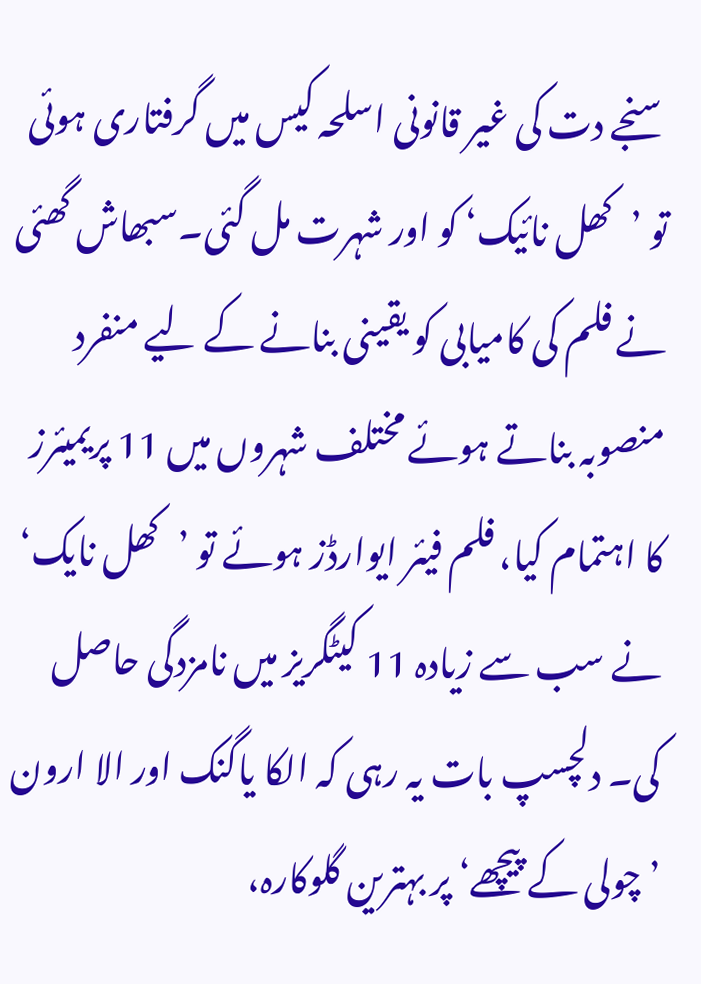سنجے دت کی غیر قانونی اسلحہ کیس میں گرفتاری ہوئی تو ’کھل نائیک‘ کو اور شہرت مل گئی۔سبھاش گھئی نے فلم کی کامیابی کو یقینی بنانے کے لیے منفرد منصوبہ بناتے ہوئے مختلف شہروں میں 11 پریمیئرز کا اہتمام کیا، فلم فیئر ایوارڈز ہوئے تو ’کھل نایک‘ نے سب سے زیادہ 11 کیٹگریز میں نامزدگی حاصل کی۔ دلچسپ بات یہ رہی کہ الکا یاگنک اور الا ارون ’چولی کے پیچھے‘ پر بہترین گلوکارہ،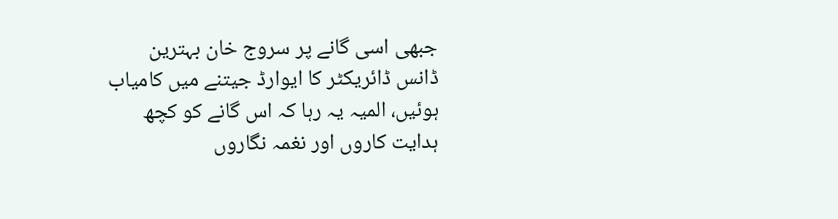جبھی اسی گانے پر سروج خان بہترین ڈانس ڈائریکٹر کا ایوارڈ جیتنے میں کامیاب ہوئیں، المیہ یہ رہا کہ اس گانے کو کچھ ہدایت کاروں اور نغمہ نگاروں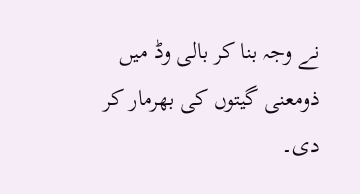نے وجہ بنا کر بالی وڈ میں ذومعنی گیتوں کی بھرمار کر دی۔